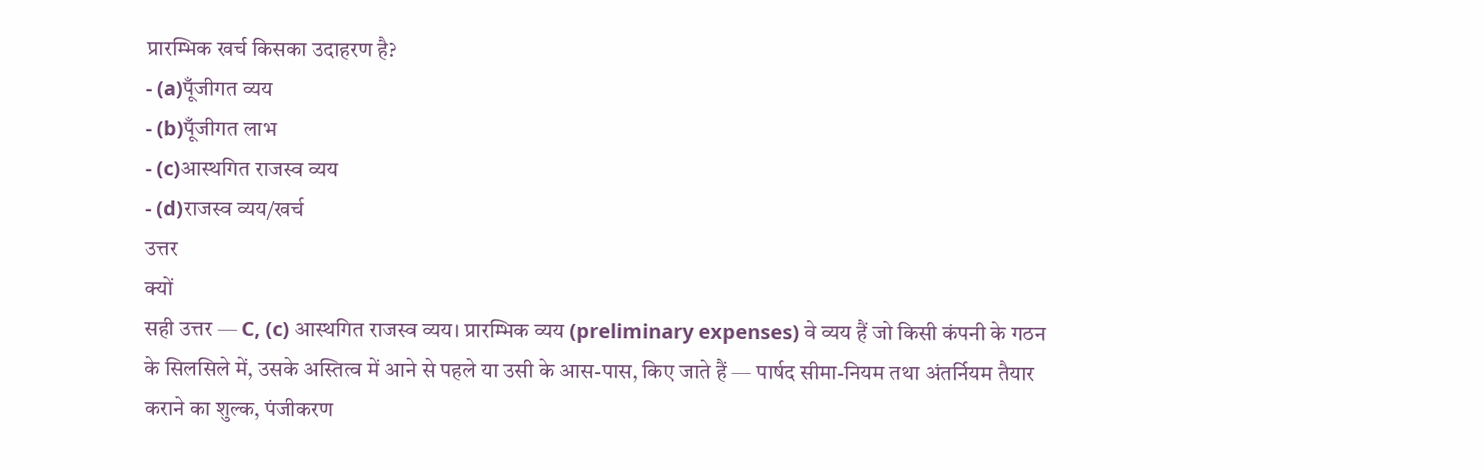प्रारम्भिक खर्च किसका उदाहरण है?
- (a)पूँजीगत व्यय
- (b)पूँजीगत लाभ
- (c)आस्थगित राजस्व व्यय
- (d)राजस्व व्यय/खर्च
उत्तर
क्यों
सही उत्तर — C, (c) आस्थगित राजस्व व्यय। प्रारम्भिक व्यय (preliminary expenses) वे व्यय हैं जो किसी कंपनी के गठन के सिलसिले में, उसके अस्तित्व में आने से पहले या उसी के आस-पास, किए जाते हैं — पार्षद सीमा-नियम तथा अंतर्नियम तैयार कराने का शुल्क, पंजीकरण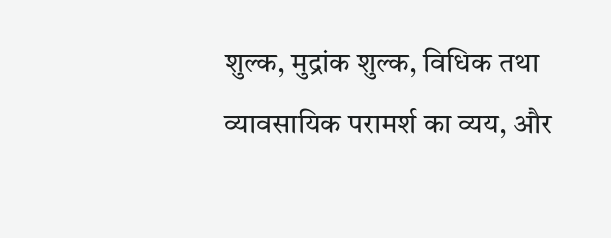शुल्क, मुद्रांक शुल्क, विधिक तथा व्यावसायिक परामर्श का व्यय, और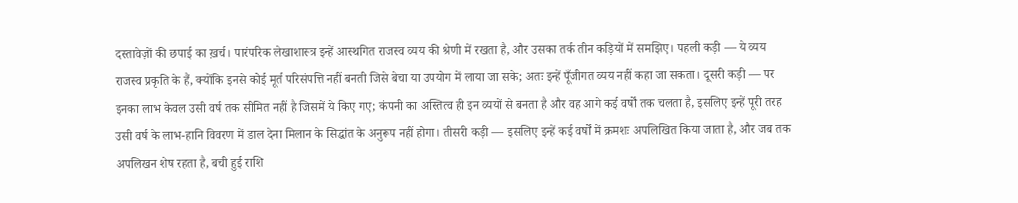दस्तावेज़ों की छपाई का ख़र्च। पारंपरिक लेखाशास्त्र इन्हें आस्थगित राजस्व व्यय की श्रेणी में रखता है, और उसका तर्क तीन कड़ियों में समझिए। पहली कड़ी — ये व्यय राजस्व प्रकृति के हैं, क्योंकि इनसे कोई मूर्त परिसंपत्ति नहीं बनती जिसे बेचा या उपयोग में लाया जा सके; अतः इन्हें पूँजीगत व्यय नहीं कहा जा सकता। दूसरी कड़ी — पर इनका लाभ केवल उसी वर्ष तक सीमित नहीं है जिसमें ये किए गए; कंपनी का अस्तित्व ही इन व्ययों से बनता है और वह आगे कई वर्षों तक चलता है, इसलिए इन्हें पूरी तरह उसी वर्ष के लाभ-हानि विवरण में डाल देना मिलान के सिद्धांत के अनुरूप नहीं होगा। तीसरी कड़ी — इसलिए इन्हें कई वर्षों में क्रमशः अपलिखित किया जाता है, और जब तक अपलिखन शेष रहता है, बची हुई राशि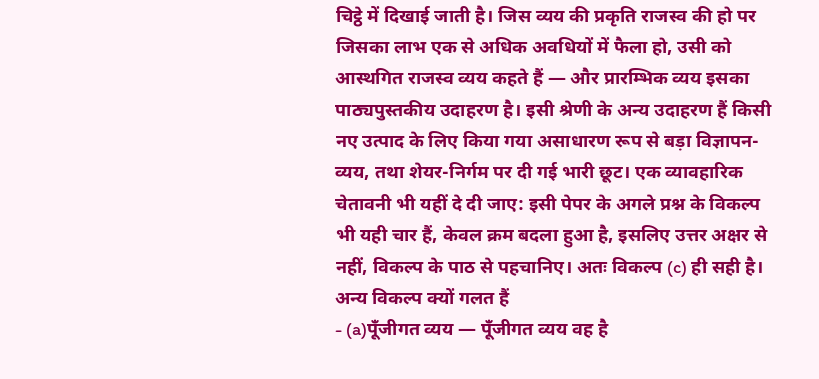चिट्ठे में दिखाई जाती है। जिस व्यय की प्रकृति राजस्व की हो पर जिसका लाभ एक से अधिक अवधियों में फैला हो, उसी को आस्थगित राजस्व व्यय कहते हैं — और प्रारम्भिक व्यय इसका पाठ्यपुस्तकीय उदाहरण है। इसी श्रेणी के अन्य उदाहरण हैं किसी नए उत्पाद के लिए किया गया असाधारण रूप से बड़ा विज्ञापन-व्यय, तथा शेयर-निर्गम पर दी गई भारी छूट। एक व्यावहारिक चेतावनी भी यहीं दे दी जाए: इसी पेपर के अगले प्रश्न के विकल्प भी यही चार हैं, केवल क्रम बदला हुआ है, इसलिए उत्तर अक्षर से नहीं, विकल्प के पाठ से पहचानिए। अतः विकल्प (c) ही सही है।
अन्य विकल्प क्यों गलत हैं
- (a)पूँजीगत व्यय — पूँजीगत व्यय वह है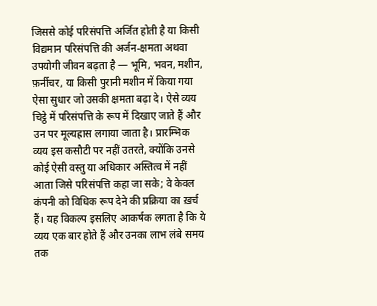जिससे कोई परिसंपत्ति अर्जित होती है या किसी विद्यमान परिसंपत्ति की अर्जन-क्षमता अथवा उपयोगी जीवन बढ़ता है — भूमि, भवन, मशीन, फ़र्नीचर, या किसी पुरानी मशीन में किया गया ऐसा सुधार जो उसकी क्षमता बढ़ा दे। ऐसे व्यय चिट्ठे में परिसंपत्ति के रूप में दिखाए जाते हैं और उन पर मूल्यह्रास लगाया जाता है। प्रारम्भिक व्यय इस कसौटी पर नहीं उतरते, क्योंकि उनसे कोई ऐसी वस्तु या अधिकार अस्तित्व में नहीं आता जिसे परिसंपत्ति कहा जा सके; वे केवल कंपनी को विधिक रूप देने की प्रक्रिया का ख़र्च हैं। यह विकल्प इसलिए आकर्षक लगता है कि ये व्यय एक बार होते हैं और उनका लाभ लंबे समय तक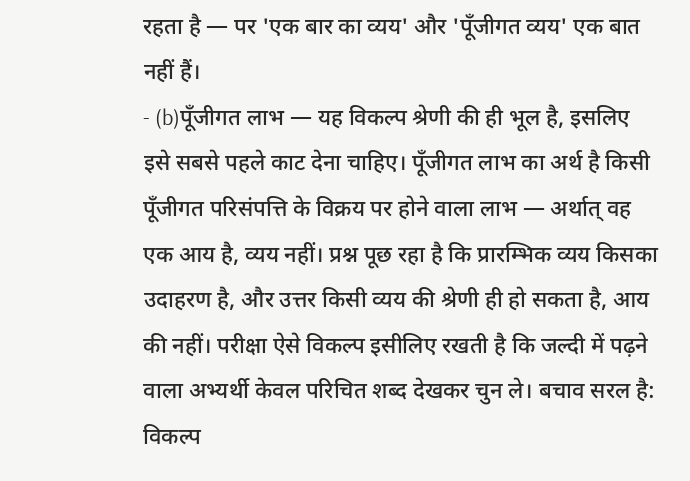रहता है — पर 'एक बार का व्यय' और 'पूँजीगत व्यय' एक बात नहीं हैं।
- (b)पूँजीगत लाभ — यह विकल्प श्रेणी की ही भूल है, इसलिए इसे सबसे पहले काट देना चाहिए। पूँजीगत लाभ का अर्थ है किसी पूँजीगत परिसंपत्ति के विक्रय पर होने वाला लाभ — अर्थात् वह एक आय है, व्यय नहीं। प्रश्न पूछ रहा है कि प्रारम्भिक व्यय किसका उदाहरण है, और उत्तर किसी व्यय की श्रेणी ही हो सकता है, आय की नहीं। परीक्षा ऐसे विकल्प इसीलिए रखती है कि जल्दी में पढ़ने वाला अभ्यर्थी केवल परिचित शब्द देखकर चुन ले। बचाव सरल है: विकल्प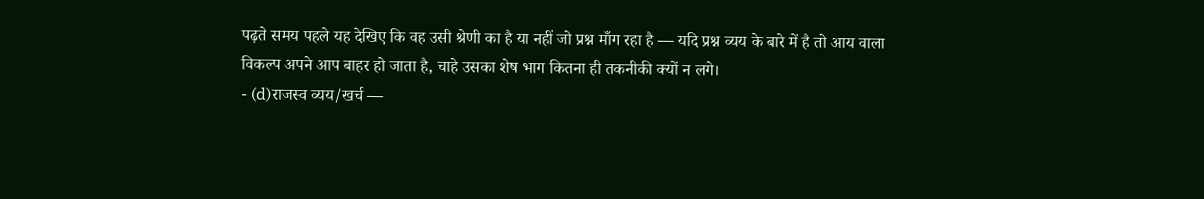पढ़ते समय पहले यह देखिए कि वह उसी श्रेणी का है या नहीं जो प्रश्न माँग रहा है — यदि प्रश्न व्यय के बारे में है तो आय वाला विकल्प अपने आप बाहर हो जाता है, चाहे उसका शेष भाग कितना ही तकनीकी क्यों न लगे।
- (d)राजस्व व्यय/खर्च —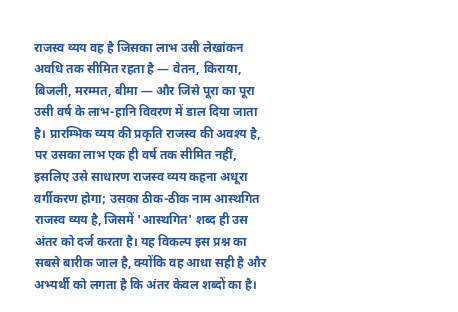राजस्व व्यय वह है जिसका लाभ उसी लेखांकन अवधि तक सीमित रहता है — वेतन, किराया, बिजली, मरम्मत, बीमा — और जिसे पूरा का पूरा उसी वर्ष के लाभ-हानि विवरण में डाल दिया जाता है। प्रारम्भिक व्यय की प्रकृति राजस्व की अवश्य है, पर उसका लाभ एक ही वर्ष तक सीमित नहीं, इसलिए उसे साधारण राजस्व व्यय कहना अधूरा वर्गीकरण होगा; उसका ठीक-ठीक नाम आस्थगित राजस्व व्यय है, जिसमें 'आस्थगित' शब्द ही उस अंतर को दर्ज करता है। यह विकल्प इस प्रश्न का सबसे बारीक जाल है, क्योंकि वह आधा सही है और अभ्यर्थी को लगता है कि अंतर केवल शब्दों का है।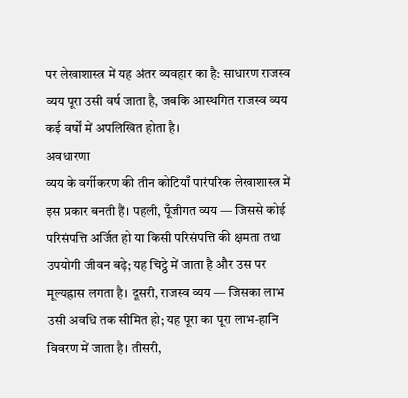पर लेखाशास्त्र में यह अंतर व्यवहार का है: साधारण राजस्व व्यय पूरा उसी वर्ष जाता है, जबकि आस्थगित राजस्व व्यय कई वर्षों में अपलिखित होता है।
अवधारणा
व्यय के वर्गीकरण की तीन कोटियाँ पारंपरिक लेखाशास्त्र में इस प्रकार बनती हैं। पहली, पूँजीगत व्यय — जिससे कोई परिसंपत्ति अर्जित हो या किसी परिसंपत्ति की क्षमता तथा उपयोगी जीवन बढ़े; यह चिट्ठे में जाता है और उस पर मूल्यह्रास लगता है। दूसरी, राजस्व व्यय — जिसका लाभ उसी अवधि तक सीमित हो; यह पूरा का पूरा लाभ-हानि विवरण में जाता है। तीसरी,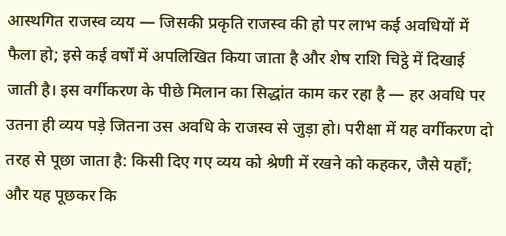आस्थगित राजस्व व्यय — जिसकी प्रकृति राजस्व की हो पर लाभ कई अवधियों में फैला हो; इसे कई वर्षों में अपलिखित किया जाता है और शेष राशि चिट्ठे में दिखाई जाती है। इस वर्गीकरण के पीछे मिलान का सिद्धांत काम कर रहा है — हर अवधि पर उतना ही व्यय पड़े जितना उस अवधि के राजस्व से जुड़ा हो। परीक्षा में यह वर्गीकरण दो तरह से पूछा जाता है: किसी दिए गए व्यय को श्रेणी में रखने को कहकर, जैसे यहाँ; और यह पूछकर कि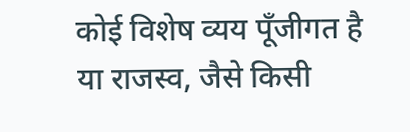कोई विशेष व्यय पूँजीगत है या राजस्व, जैसे किसी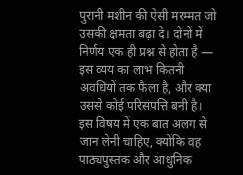पुरानी मशीन की ऐसी मरम्मत जो उसकी क्षमता बढ़ा दे। दोनों में निर्णय एक ही प्रश्न से होता है — इस व्यय का लाभ कितनी अवधियों तक फैला है, और क्या उससे कोई परिसंपत्ति बनी है।
इस विषय में एक बात अलग से जान लेनी चाहिए, क्योंकि वह पाठ्यपुस्तक और आधुनिक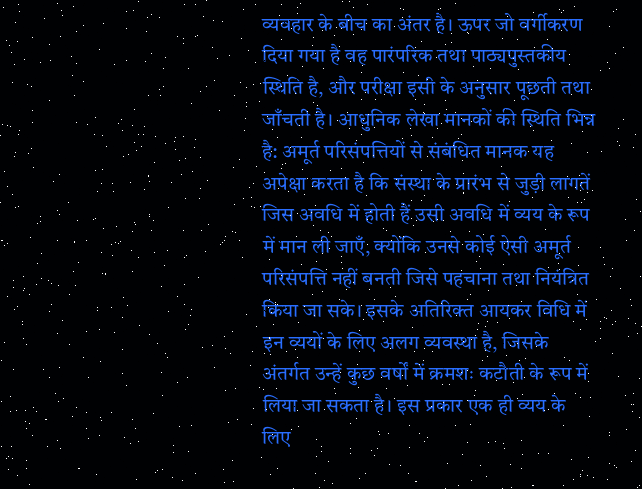व्यवहार के बीच का अंतर है। ऊपर जो वर्गीकरण दिया गया है वह पारंपरिक तथा पाठ्यपुस्तकीय स्थिति है, और परीक्षा इसी के अनुसार पूछती तथा जाँचती है। आधुनिक लेखा मानकों की स्थिति भिन्न है: अमूर्त परिसंपत्तियों से संबंधित मानक यह अपेक्षा करता है कि संस्था के प्रारंभ से जुड़ी लागतें जिस अवधि में होती हैं उसी अवधि में व्यय के रूप में मान ली जाएँ, क्योंकि उनसे कोई ऐसी अमूर्त परिसंपत्ति नहीं बनती जिसे पहचाना तथा नियंत्रित किया जा सके। इसके अतिरिक्त आयकर विधि में इन व्ययों के लिए अलग व्यवस्था है, जिसके अंतर्गत उन्हें कुछ वर्षों में क्रमशः कटौती के रूप में लिया जा सकता है। इस प्रकार एक ही व्यय के लिए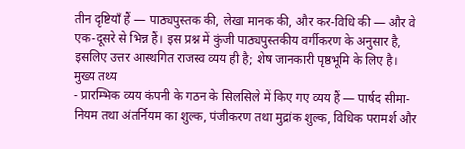तीन दृष्टियाँ हैं — पाठ्यपुस्तक की, लेखा मानक की, और कर-विधि की — और वे एक-दूसरे से भिन्न हैं। इस प्रश्न में कुंजी पाठ्यपुस्तकीय वर्गीकरण के अनुसार है, इसलिए उत्तर आस्थगित राजस्व व्यय ही है; शेष जानकारी पृष्ठभूमि के लिए है।
मुख्य तथ्य
- प्रारम्भिक व्यय कंपनी के गठन के सिलसिले में किए गए व्यय हैं — पार्षद सीमा-नियम तथा अंतर्नियम का शुल्क, पंजीकरण तथा मुद्रांक शुल्क, विधिक परामर्श और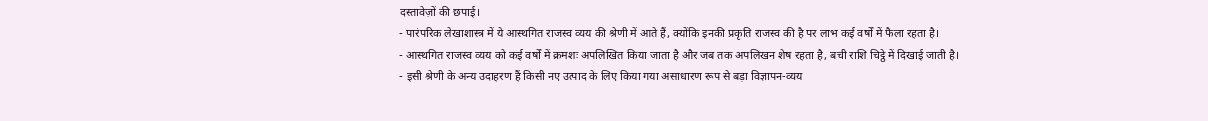दस्तावेज़ों की छपाई।
- पारंपरिक लेखाशास्त्र में ये आस्थगित राजस्व व्यय की श्रेणी में आते हैं, क्योंकि इनकी प्रकृति राजस्व की है पर लाभ कई वर्षों में फैला रहता है।
- आस्थगित राजस्व व्यय को कई वर्षों में क्रमशः अपलिखित किया जाता है और जब तक अपलिखन शेष रहता है, बची राशि चिट्ठे में दिखाई जाती है।
- इसी श्रेणी के अन्य उदाहरण हैं किसी नए उत्पाद के लिए किया गया असाधारण रूप से बड़ा विज्ञापन-व्यय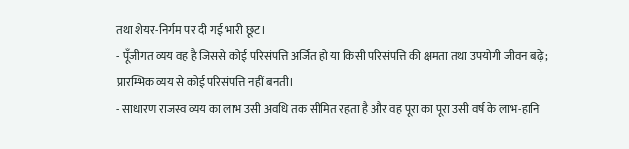तथा शेयर-निर्गम पर दी गई भारी छूट।
- पूँजीगत व्यय वह है जिससे कोई परिसंपत्ति अर्जित हो या किसी परिसंपत्ति की क्षमता तथा उपयोगी जीवन बढ़े; प्रारम्भिक व्यय से कोई परिसंपत्ति नहीं बनती।
- साधारण राजस्व व्यय का लाभ उसी अवधि तक सीमित रहता है और वह पूरा का पूरा उसी वर्ष के लाभ-हानि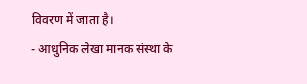विवरण में जाता है।
- आधुनिक लेखा मानक संस्था के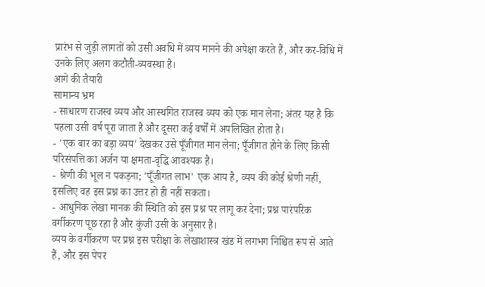प्रारंभ से जुड़ी लागतों को उसी अवधि में व्यय मानने की अपेक्षा करते हैं, और कर-विधि में उनके लिए अलग कटौती-व्यवस्था है।
आगे की तैयारी
सामान्य भ्रम
- साधारण राजस्व व्यय और आस्थगित राजस्व व्यय को एक मान लेना; अंतर यह है कि पहला उसी वर्ष पूरा जाता है और दूसरा कई वर्षों में अपलिखित होता है।
- 'एक बार का बड़ा व्यय' देखकर उसे पूँजीगत मान लेना; पूँजीगत होने के लिए किसी परिसंपत्ति का अर्जन या क्षमता-वृद्धि आवश्यक है।
- श्रेणी की भूल न पकड़ना; 'पूँजीगत लाभ' एक आय है, व्यय की कोई श्रेणी नहीं, इसलिए वह इस प्रश्न का उत्तर हो ही नहीं सकता।
- आधुनिक लेखा मानक की स्थिति को इस प्रश्न पर लागू कर देना; प्रश्न पारंपरिक वर्गीकरण पूछ रहा है और कुंजी उसी के अनुसार है।
व्यय के वर्गीकरण पर प्रश्न इस परीक्षा के लेखाशास्त्र खंड में लगभग निश्चित रूप से आते हैं, और इस पेपर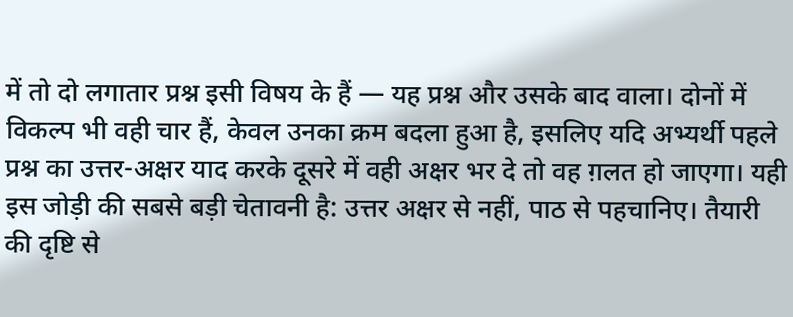में तो दो लगातार प्रश्न इसी विषय के हैं — यह प्रश्न और उसके बाद वाला। दोनों में विकल्प भी वही चार हैं, केवल उनका क्रम बदला हुआ है, इसलिए यदि अभ्यर्थी पहले प्रश्न का उत्तर-अक्षर याद करके दूसरे में वही अक्षर भर दे तो वह ग़लत हो जाएगा। यही इस जोड़ी की सबसे बड़ी चेतावनी है: उत्तर अक्षर से नहीं, पाठ से पहचानिए। तैयारी की दृष्टि से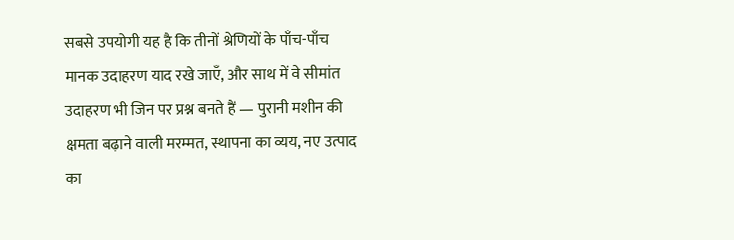सबसे उपयोगी यह है कि तीनों श्रेणियों के पाँच-पाँच मानक उदाहरण याद रखे जाएँ, और साथ में वे सीमांत उदाहरण भी जिन पर प्रश्न बनते हैं — पुरानी मशीन की क्षमता बढ़ाने वाली मरम्मत, स्थापना का व्यय, नए उत्पाद का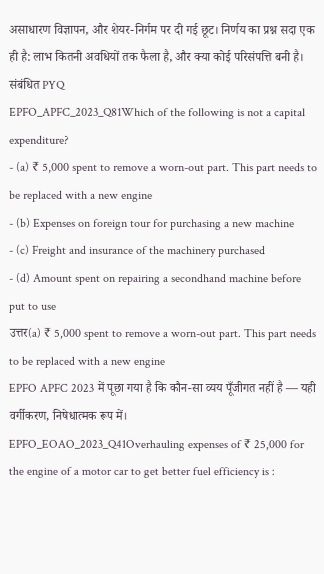असाधारण विज्ञापन, और शेयर-निर्गम पर दी गई छूट। निर्णय का प्रश्न सदा एक ही है: लाभ कितनी अवधियों तक फैला है, और क्या कोई परिसंपत्ति बनी है।
संबंधित PYQ
EPFO_APFC_2023_Q81Which of the following is not a capital expenditure?
- (a) ₹ 5,000 spent to remove a worn-out part. This part needs to be replaced with a new engine
- (b) Expenses on foreign tour for purchasing a new machine
- (c) Freight and insurance of the machinery purchased
- (d) Amount spent on repairing a secondhand machine before put to use
उत्तर(a) ₹ 5,000 spent to remove a worn-out part. This part needs to be replaced with a new engine
EPFO APFC 2023 में पूछा गया है कि कौन-सा व्यय पूँजीगत नहीं है — यही वर्गीकरण, निषेधात्मक रूप में।
EPFO_EOAO_2023_Q41Overhauling expenses of ₹ 25,000 for the engine of a motor car to get better fuel efficiency is :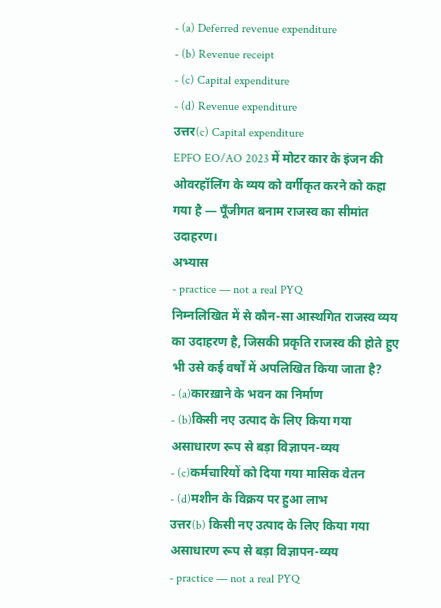- (a) Deferred revenue expenditure
- (b) Revenue receipt
- (c) Capital expenditure
- (d) Revenue expenditure
उत्तर(c) Capital expenditure
EPFO EO/AO 2023 में मोटर कार के इंजन की ओवरहॉलिंग के व्यय को वर्गीकृत करने को कहा गया है — पूँजीगत बनाम राजस्व का सीमांत उदाहरण।
अभ्यास
- practice — not a real PYQ
निम्नलिखित में से कौन-सा आस्थगित राजस्व व्यय का उदाहरण है, जिसकी प्रकृति राजस्व की होते हुए भी उसे कई वर्षों में अपलिखित किया जाता है?
- (a)कारख़ाने के भवन का निर्माण
- (b)किसी नए उत्पाद के लिए किया गया असाधारण रूप से बड़ा विज्ञापन-व्यय
- (c)कर्मचारियों को दिया गया मासिक वेतन
- (d)मशीन के विक्रय पर हुआ लाभ
उत्तर(b) किसी नए उत्पाद के लिए किया गया असाधारण रूप से बड़ा विज्ञापन-व्यय
- practice — not a real PYQ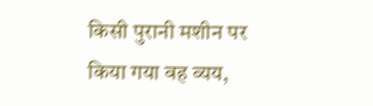किसी पुरानी मशीन पर किया गया वह व्यय,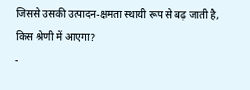जिससे उसकी उत्पादन-क्षमता स्थायी रूप से बढ़ जाती है, किस श्रेणी में आएगा?
-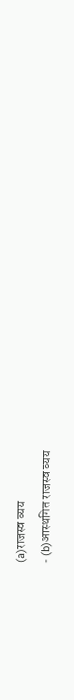(a)राजस्व व्यय
- (b)आस्थगित राजस्व व्यय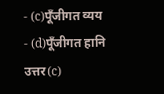- (c)पूँजीगत व्यय
- (d)पूँजीगत हानि
उत्तर(c)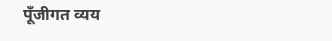पूँजीगत व्यय